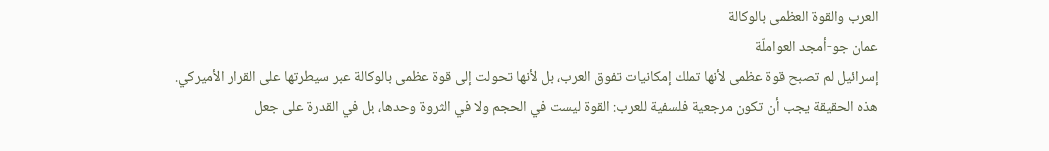العرب والقوة العظمى بالوكالة
عمان جو-أمجد العواملّة
إسرائيل لم تصبح قوة عظمى لأنها تملك إمكانيات تفوق العرب، بل لأنها تحولت إلى قوة عظمى بالوكالة عبر سيطرتها على القرار الأميركي. هذه الحقيقة يجب أن تكون مرجعية فلسفية للعرب: القوة ليست في الحجم ولا في الثروة وحدها، بل في القدرة على جعل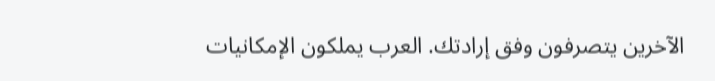الآخرين يتصرفون وفق إرادتك. العرب يملكون الإمكانيات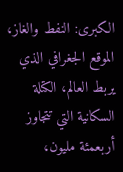الكبرى: النفط والغاز، الموقع الجغرافي الذي يربط العالم، الكتلة السكانية التي تتجاوز أربعمئة مليون،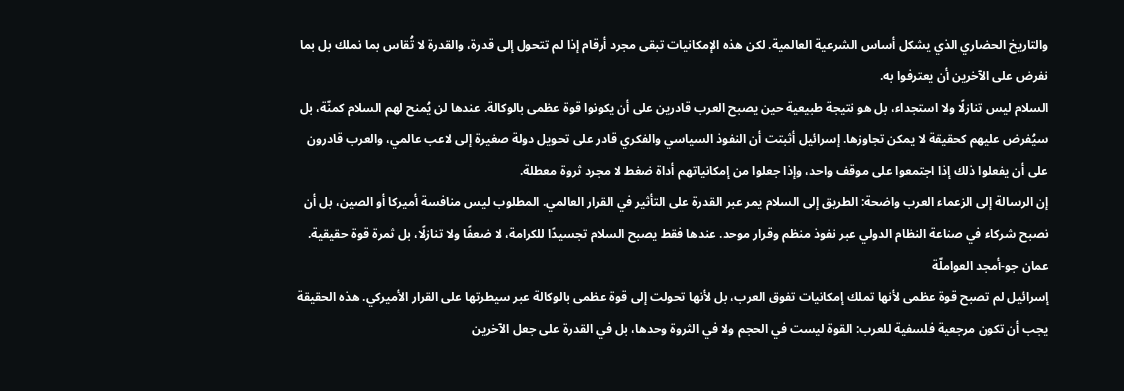والتاريخ الحضاري الذي يشكل أساس الشرعية العالمية. لكن هذه الإمكانيات تبقى مجرد أرقام إذا لم تتحول إلى قدرة، والقدرة لا تُقاس بما نملك بل بما نفرض على الآخرين أن يعترفوا به.
السلام ليس تنازلًا ولا استجداء، بل هو نتيجة طبيعية حين يصبح العرب قادرين على أن يكونوا قوة عظمى بالوكالة. عندها لن يُمنح لهم السلام كمنّة، بل سيُفرض عليهم كحقيقة لا يمكن تجاوزها. إسرائيل أثبتت أن النفوذ السياسي والفكري قادر على تحويل دولة صغيرة إلى لاعب عالمي، والعرب قادرون على أن يفعلوا ذلك إذا اجتمعوا على موقف واحد، وإذا جعلوا من إمكانياتهم أداة ضغط لا مجرد ثروة معطلة.
إن الرسالة إلى الزعماء العرب واضحة: الطريق إلى السلام يمر عبر القدرة على التأثير في القرار العالمي. المطلوب ليس منافسة أميركا أو الصين، بل أن نصبح شركاء في صناعة النظام الدولي عبر نفوذ منظم وقرار موحد. عندها فقط يصبح السلام تجسيدًا للكرامة، لا ضعفًا ولا تنازلًا، بل ثمرة قوة حقيقية.
عمان جو-أمجد العواملّة
إسرائيل لم تصبح قوة عظمى لأنها تملك إمكانيات تفوق العرب، بل لأنها تحولت إلى قوة عظمى بالوكالة عبر سيطرتها على القرار الأميركي. هذه الحقيقة يجب أن تكون مرجعية فلسفية للعرب: القوة ليست في الحجم ولا في الثروة وحدها، بل في القدرة على جعل الآخرين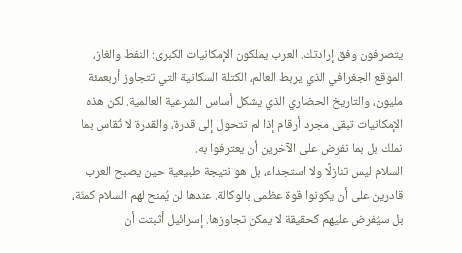يتصرفون وفق إرادتك. العرب يملكون الإمكانيات الكبرى: النفط والغاز، الموقع الجغرافي الذي يربط العالم، الكتلة السكانية التي تتجاوز أربعمئة مليون، والتاريخ الحضاري الذي يشكل أساس الشرعية العالمية. لكن هذه الإمكانيات تبقى مجرد أرقام إذا لم تتحول إلى قدرة، والقدرة لا تُقاس بما نملك بل بما نفرض على الآخرين أن يعترفوا به.
السلام ليس تنازلًا ولا استجداء، بل هو نتيجة طبيعية حين يصبح العرب قادرين على أن يكونوا قوة عظمى بالوكالة. عندها لن يُمنح لهم السلام كمنّة، بل سيُفرض عليهم كحقيقة لا يمكن تجاوزها. إسرائيل أثبتت أن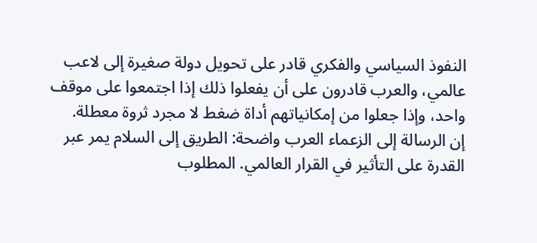النفوذ السياسي والفكري قادر على تحويل دولة صغيرة إلى لاعب عالمي، والعرب قادرون على أن يفعلوا ذلك إذا اجتمعوا على موقف واحد، وإذا جعلوا من إمكانياتهم أداة ضغط لا مجرد ثروة معطلة.
إن الرسالة إلى الزعماء العرب واضحة: الطريق إلى السلام يمر عبر القدرة على التأثير في القرار العالمي. المطلوب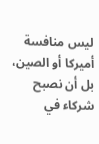ليس منافسة أميركا أو الصين، بل أن نصبح شركاء في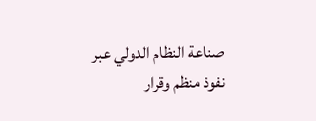صناعة النظام الدولي عبر نفوذ منظم وقرار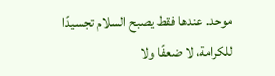موحد. عندها فقط يصبح السلام تجسيدًا للكرامة، لا ضعفًا ولا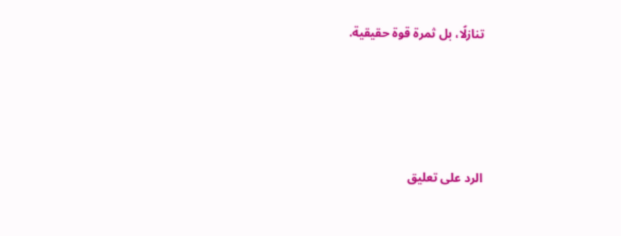تنازلًا، بل ثمرة قوة حقيقية.




الرد على تعليق